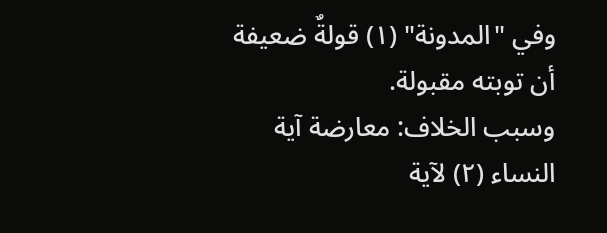وفي "المدونة" (١) قولةٌ ضعيفة أن توبته مقبولة.
وسبب الخلاف: معارضة آية النساء (٢) لآية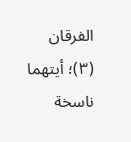الفرقان (٣)؛ أيتهما ناسخة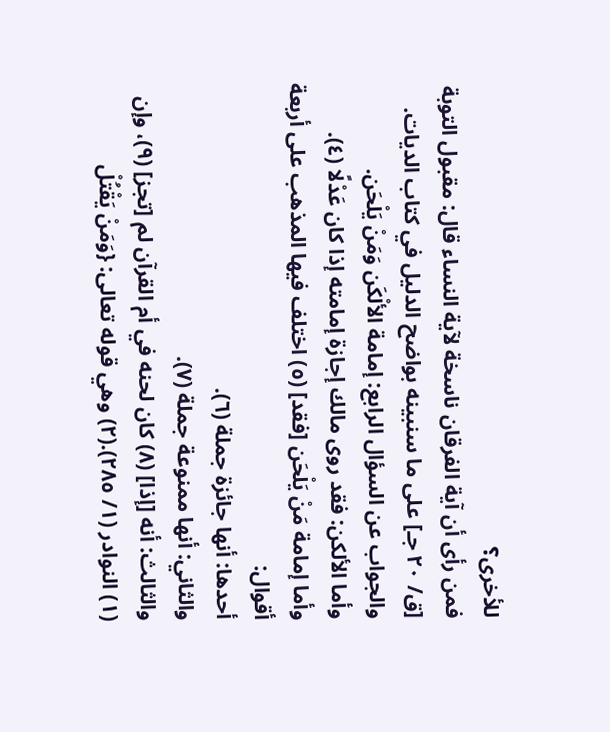للأخرى؟
فمن رأى أن آية الفرقان ناسخة لآية النساء قال: مقبول التوبة [ق/ ٢٠ جـ] على ما سنبينه بواضح الدليل في كتاب الديات.
والجواب عن السؤال الرابع: إمامة الألْكَن وَمَنْ يَلْحَن.
وأما الألكن: فقد روى مالك إجازة إمامته إذا كان عَدْلًا (٤).
وأما إمامة مَنْ يَلْحَن [فقد] (٥) اختلف فيها المذهب على أربعة أقوال:
أحدها: أنها جائزة جملة (٦).
والثاني: أنها ممنوعة جملة (٧).
والثالث: أنه [إذا] (٨) كان لحنه في أم القرآن لم [تجز] (٩)، وإن
(١) النوادر (١/ ٢٨٥).(٢) وهي قوله تعالى: {وَمَنْ يَقْتُلْ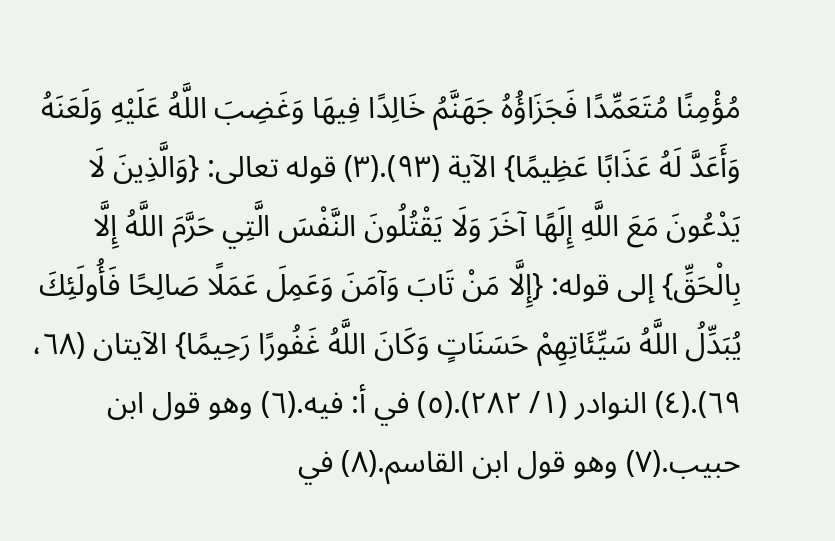مُؤْمِنًا مُتَعَمِّدًا فَجَزَاؤُهُ جَهَنَّمُ خَالِدًا فِيهَا وَغَضِبَ اللَّهُ عَلَيْهِ وَلَعَنَهُ وَأَعَدَّ لَهُ عَذَابًا عَظِيمًا} الآية (٩٣).(٣) قوله تعالى: {وَالَّذِينَ لَا يَدْعُونَ مَعَ اللَّهِ إِلَهًا آخَرَ وَلَا يَقْتُلُونَ النَّفْسَ الَّتِي حَرَّمَ اللَّهُ إِلَّا بِالْحَقِّ} إلى قوله: {إِلَّا مَنْ تَابَ وَآمَنَ وَعَمِلَ عَمَلًا صَالِحًا فَأُولَئِكَ يُبَدِّلُ اللَّهُ سَيِّئَاتِهِمْ حَسَنَاتٍ وَكَانَ اللَّهُ غَفُورًا رَحِيمًا} الآيتان (٦٨، ٦٩).(٤) النوادر (١/ ٢٨٢).(٥) في أ: فيه.(٦) وهو قول ابن حبيب.(٧) وهو قول ابن القاسم.(٨) في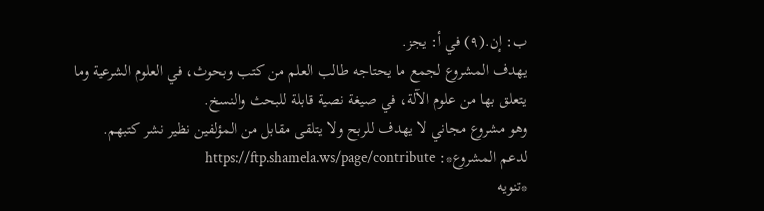ب: إن.(٩) في أ: يجز.
يهدف المشروع لجمع ما يحتاجه طالب العلم من كتب وبحوث، في العلوم الشرعية وما يتعلق بها من علوم الآلة، في صيغة نصية قابلة للبحث والنسخ.
وهو مشروع مجاني لا يهدف للربح ولا يتلقى مقابل من المؤلفين نظير نشر كتبهم.
لدعم المشروع*: https://ftp.shamela.ws/page/contribute
*تنويه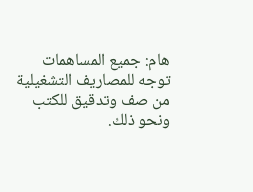هام: جميع المساهمات توجه للمصاريف التشغيلية من صف وتدقيق للكتب ونحو ذلك.